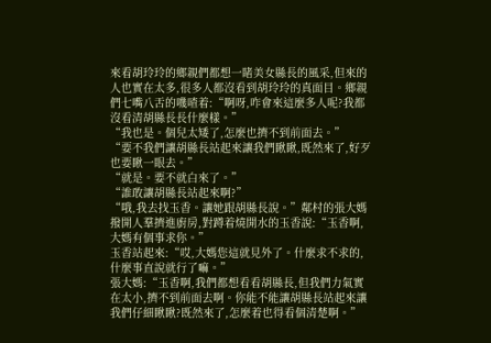來看胡玲玲的鄉親們都想一睹美女縣長的風采,但來的人也實在太多,很多人都沒看到胡玲玲的真面目。鄉親們七嘴八舌的嘰喳着:“啊呀,咋會來這麼多人呢?我都沒看清胡縣長長什麼樣。”
“我也是。個兒太矮了,怎麼也擠不到前面去。”
“要不我們讓胡縣長站起來讓我們瞅瞅,既然來了,好歹也要瞅一眼去。”
“就是。要不就白來了。”
“誰敢讓胡縣長站起來啊?”
“哦,我去找玉香。讓她跟胡縣長說。”鄰村的張大媽撥開人羣擠進廚房,對蹲着燒開水的玉香說:“玉香啊,大媽有個事求你。”
玉香站起來:“哎,大媽您這就見外了。什麼求不求的,什麼事直說就行了嘛。”
張大媽:“玉香啊,我們都想看看胡縣長,但我們力氣實在太小,擠不到前面去啊。你能不能讓胡縣長站起來讓我們仔細瞅瞅?既然來了,怎麼着也得看個清楚啊。”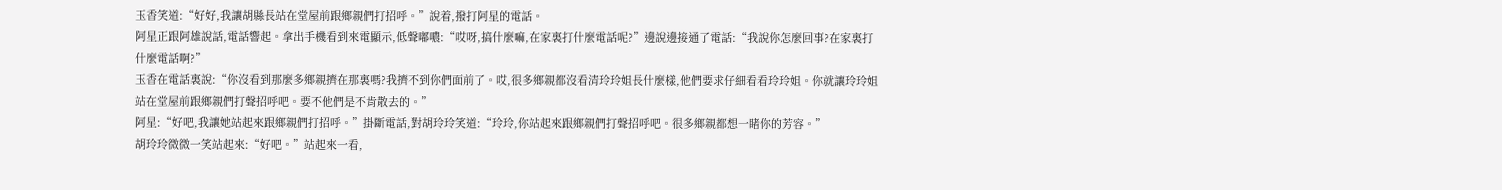玉香笑道:“好好,我讓胡縣長站在堂屋前跟鄉親們打招呼。”說着,撥打阿星的電話。
阿星正跟阿雄說話,電話響起。拿出手機看到來電顯示,低聲嘟噥:“哎呀,搞什麼嘛,在家裏打什麼電話呢?”邊說邊接通了電話:“我說你怎麼回事?在家裏打什麼電話啊?”
玉香在電話裏說:“你沒看到那麼多鄉親擠在那裏嗎?我擠不到你們面前了。哎,很多鄉親都沒看清玲玲姐長什麼樣,他們要求仔細看看玲玲姐。你就讓玲玲姐站在堂屋前跟鄉親們打聲招呼吧。要不他們是不肯散去的。”
阿星:“好吧,我讓她站起來跟鄉親們打招呼。”掛斷電話,對胡玲玲笑道:“玲玲,你站起來跟鄉親們打聲招呼吧。很多鄉親都想一睹你的芳容。”
胡玲玲微微一笑站起來:“好吧。”站起來一看,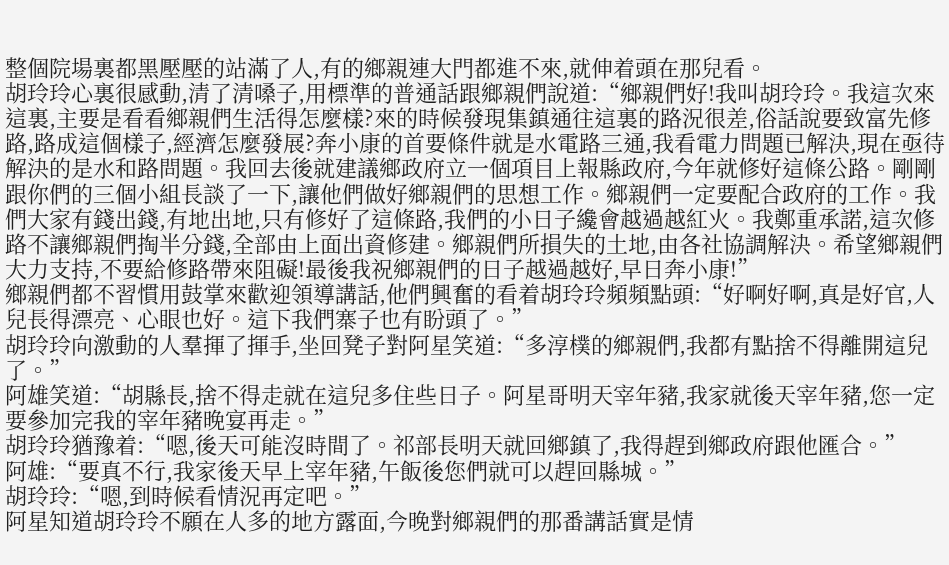整個院場裏都黑壓壓的站滿了人,有的鄉親連大門都進不來,就伸着頭在那兒看。
胡玲玲心裏很感動,清了清嗓子,用標準的普通話跟鄉親們說道:“鄉親們好!我叫胡玲玲。我這次來這裏,主要是看看鄉親們生活得怎麼樣?來的時候發現集鎮通往這裏的路況很差,俗話說要致富先修路,路成這個樣子,經濟怎麼發展?奔小康的首要條件就是水電路三通,我看電力問題已解決,現在亟待解決的是水和路問題。我回去後就建議鄉政府立一個項目上報縣政府,今年就修好這條公路。剛剛跟你們的三個小組長談了一下,讓他們做好鄉親們的思想工作。鄉親們一定要配合政府的工作。我們大家有錢出錢,有地出地,只有修好了這條路,我們的小日子纔會越過越紅火。我鄭重承諾,這次修路不讓鄉親們掏半分錢,全部由上面出資修建。鄉親們所損失的土地,由各社協調解決。希望鄉親們大力支持,不要給修路帶來阻礙!最後我祝鄉親們的日子越過越好,早日奔小康!”
鄉親們都不習慣用鼓掌來歡迎領導講話,他們興奮的看着胡玲玲頻頻點頭:“好啊好啊,真是好官,人兒長得漂亮、心眼也好。這下我們寨子也有盼頭了。”
胡玲玲向激動的人羣揮了揮手,坐回凳子對阿星笑道:“多淳樸的鄉親們,我都有點捨不得離開這兒了。”
阿雄笑道:“胡縣長,捨不得走就在這兒多住些日子。阿星哥明天宰年豬,我家就後天宰年豬,您一定要參加完我的宰年豬晚宴再走。”
胡玲玲猶豫着:“嗯,後天可能沒時間了。祁部長明天就回鄉鎮了,我得趕到鄉政府跟他匯合。”
阿雄:“要真不行,我家後天早上宰年豬,午飯後您們就可以趕回縣城。”
胡玲玲:“嗯,到時候看情況再定吧。”
阿星知道胡玲玲不願在人多的地方露面,今晚對鄉親們的那番講話實是情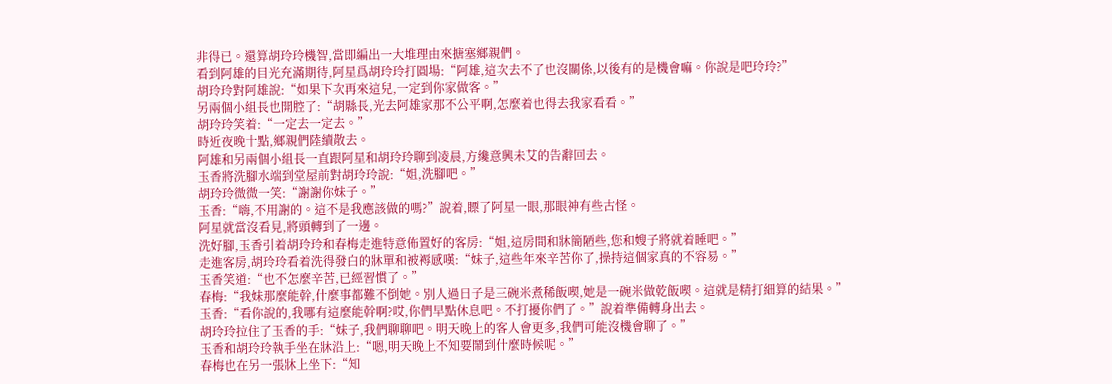非得已。還算胡玲玲機智,當即編出一大堆理由來搪塞鄉親們。
看到阿雄的目光充滿期待,阿星爲胡玲玲打圓場:“阿雄,這次去不了也沒關係,以後有的是機會嘛。你說是吧玲玲?”
胡玲玲對阿雄說:“如果下次再來這兒,一定到你家做客。”
另兩個小組長也開腔了:“胡縣長,光去阿雄家那不公平啊,怎麼着也得去我家看看。”
胡玲玲笑着:“一定去一定去。”
時近夜晚十點,鄉親們陸續散去。
阿雄和另兩個小組長一直跟阿星和胡玲玲聊到凌晨,方纔意興未艾的告辭回去。
玉香將洗腳水端到堂屋前對胡玲玲說:“姐,洗腳吧。”
胡玲玲微微一笑:“謝謝你妹子。”
玉香:“嗨,不用謝的。這不是我應該做的嗎?”說着,瞟了阿星一眼,那眼神有些古怪。
阿星就當沒看見,將頭轉到了一邊。
洗好腳,玉香引着胡玲玲和春梅走進特意佈置好的客房:“姐,這房間和牀簡陋些,您和嫂子將就着睡吧。”
走進客房,胡玲玲看着洗得發白的牀單和被褥感嘆:“妹子,這些年來辛苦你了,操持這個家真的不容易。”
玉香笑道:“也不怎麼辛苦,已經習慣了。”
春梅:“我妹那麼能幹,什麼事都難不倒她。別人過日子是三碗米煮稀飯喫,她是一碗米做乾飯喫。這就是精打細算的結果。”
玉香:“看你說的,我哪有這麼能幹啊?哎,你們早點休息吧。不打擾你們了。”說着準備轉身出去。
胡玲玲拉住了玉香的手:“妹子,我們聊聊吧。明天晚上的客人會更多,我們可能沒機會聊了。”
玉香和胡玲玲執手坐在牀沿上:“嗯,明天晚上不知要鬧到什麼時候呢。”
春梅也在另一張牀上坐下:“知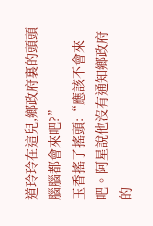道玲玲在這兒,鄉政府裏的頭頭腦腦都會來吧?”
玉香搖了搖頭:“應該不會來吧。阿星說他沒有通知鄉政府的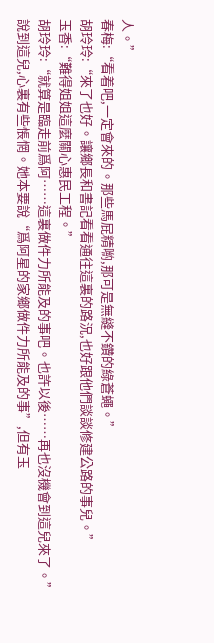人。”
春梅:“看着吧,一定會來的。那些馬屁精喲,那可是無縫不鑽的綠蒼蠅。”
胡玲玲:“來了也好。讓鄉長和書記看看通往這裏的路況,也好跟他們談談修建公路的事兒。”
玉香:“難得姐姐這麼關心惠民工程。”
胡玲玲:“就算是臨走前爲阿……這裏做件力所能及的事吧。也許以後……再也沒機會到這兒來了。”說到這兒,心裏有些悵惘。她本要說“爲阿星的家鄉做件力所能及的事”,但有玉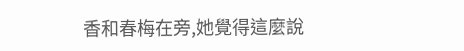香和春梅在旁,她覺得這麼說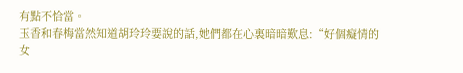有點不恰當。
玉香和春梅當然知道胡玲玲要說的話,她們都在心裏暗暗歎息:“好個癡情的女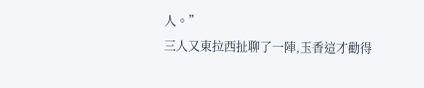人。”
三人又東拉西扯聊了一陣,玉香這才勸得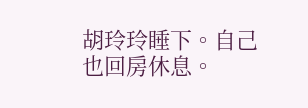胡玲玲睡下。自己也回房休息。